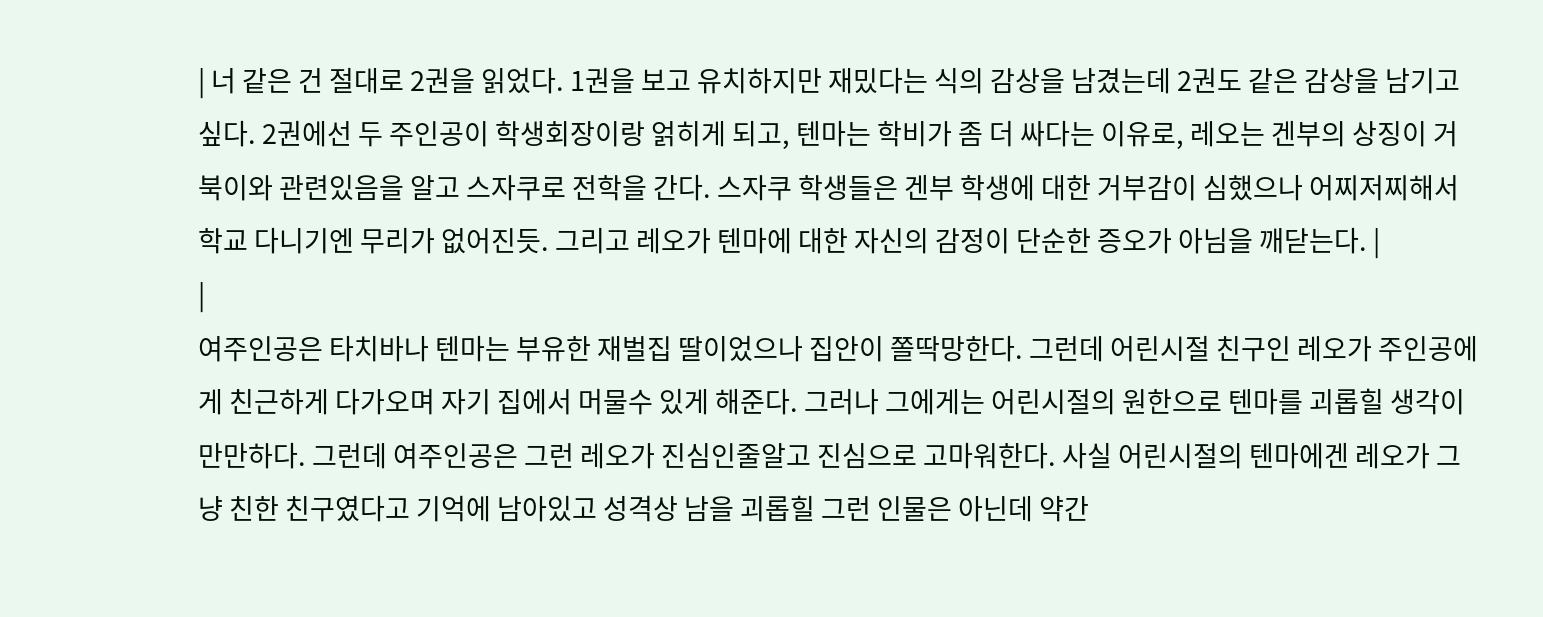| 너 같은 건 절대로 2권을 읽었다. 1권을 보고 유치하지만 재밌다는 식의 감상을 남겼는데 2권도 같은 감상을 남기고 싶다. 2권에선 두 주인공이 학생회장이랑 얽히게 되고, 텐마는 학비가 좀 더 싸다는 이유로, 레오는 겐부의 상징이 거북이와 관련있음을 알고 스자쿠로 전학을 간다. 스자쿠 학생들은 겐부 학생에 대한 거부감이 심했으나 어찌저찌해서 학교 다니기엔 무리가 없어진듯. 그리고 레오가 텐마에 대한 자신의 감정이 단순한 증오가 아님을 깨닫는다. |
|
여주인공은 타치바나 텐마는 부유한 재벌집 딸이었으나 집안이 쫄딱망한다. 그런데 어린시절 친구인 레오가 주인공에게 친근하게 다가오며 자기 집에서 머물수 있게 해준다. 그러나 그에게는 어린시절의 원한으로 텐마를 괴롭힐 생각이 만만하다. 그런데 여주인공은 그런 레오가 진심인줄알고 진심으로 고마워한다. 사실 어린시절의 텐마에겐 레오가 그냥 친한 친구였다고 기억에 남아있고 성격상 남을 괴롭힐 그런 인물은 아닌데 약간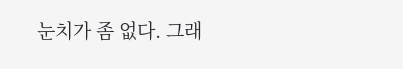눈치가 좀 없다. 그래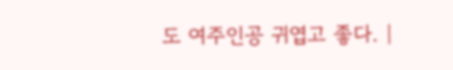도 여주인공 귀엽고 좋다. |